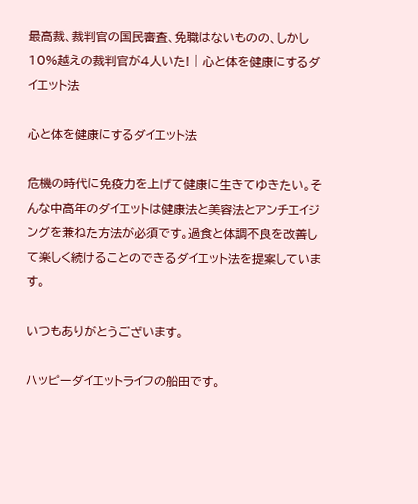最高裁、裁判官の国民審査、免職はないものの、しかし10%越えの裁判官が4人いた! | 心と体を健康にするダイエット法

心と体を健康にするダイエット法

危機の時代に免疫力を上げて健康に生きてゆきたい。そんな中高年のダイエットは健康法と美容法とアンチエイジングを兼ねた方法が必須です。過食と体調不良を改善して楽しく続けることのできるダイエット法を提案しています。

いつもありがとうございます。

ハッピーダイエットライフの船田です。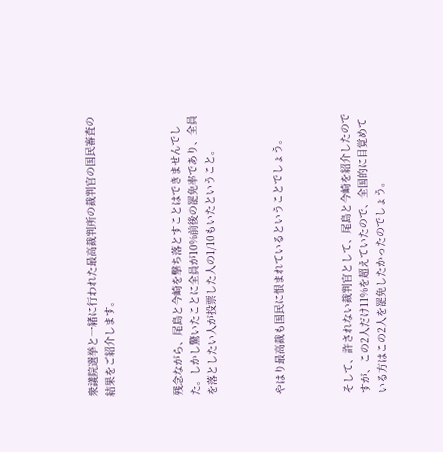衆議院選挙と一緒に行われた最高裁判所の裁判官の国民審査の結果をご紹介します。



残念ながら、尾島と今崎を撃ち落とすことはできませんでした。しかし驚いたことに全員が10%前後の罷免率であり、全員を落としたい人が投票した人の1/10もいたということ。



やはり最高裁も国民に恨まれているということでしょう。



そして、許されない裁判官として、尾島と今崎を紹介したのですが、この2人だけ11%を超えていたので、全国的に目覚めている方はこの2人を罷免したかったのでしょう。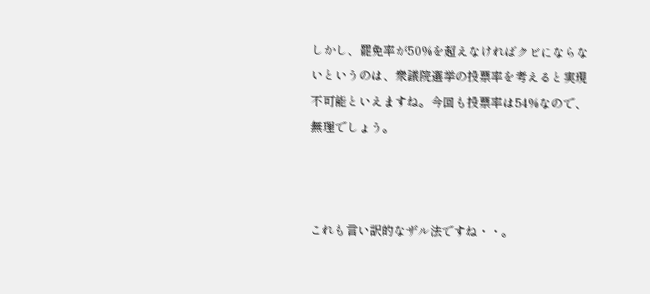しかし、罷免率が50%を超えなければクビにならないというのは、衆議院選挙の投票率を考えると実現不可能といえますね。今回も投票率は54%なので、無理でしょう。



これも言い訳的なザル法ですね・・。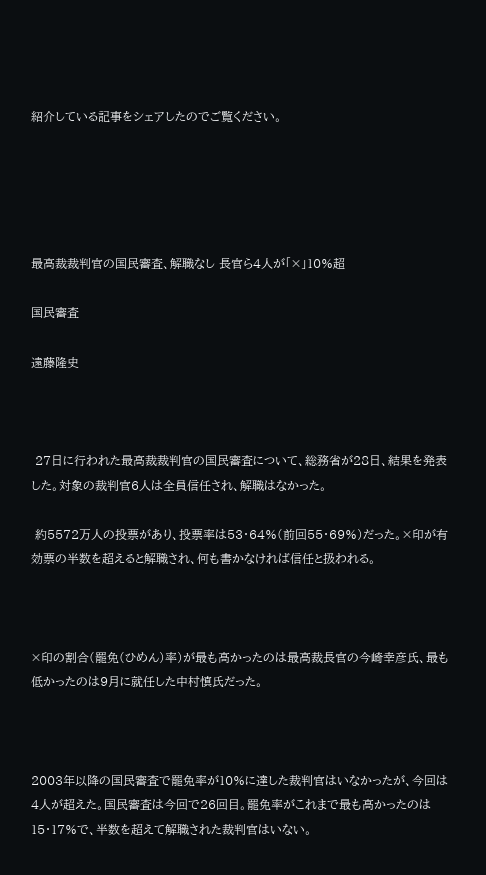紹介している記事をシェアしたのでご覧ください。





最高裁裁判官の国民審査、解職なし 長官ら4人が「×」10%超

国民審査

遠藤隆史



 27日に行われた最高裁裁判官の国民審査について、総務省が28日、結果を発表した。対象の裁判官6人は全員信任され、解職はなかった。

 約5572万人の投票があり、投票率は53・64%(前回55・69%)だった。×印が有効票の半数を超えると解職され、何も書かなければ信任と扱われる。



×印の割合(罷免(ひめん)率)が最も高かったのは最高裁長官の今崎幸彦氏、最も低かったのは9月に就任した中村慎氏だった。



2003年以降の国民審査で罷免率が10%に達した裁判官はいなかったが、今回は4人が超えた。国民審査は今回で26回目。罷免率がこれまで最も高かったのは15・17%で、半数を超えて解職された裁判官はいない。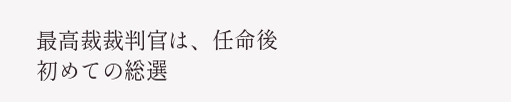最高裁裁判官は、任命後初めての総選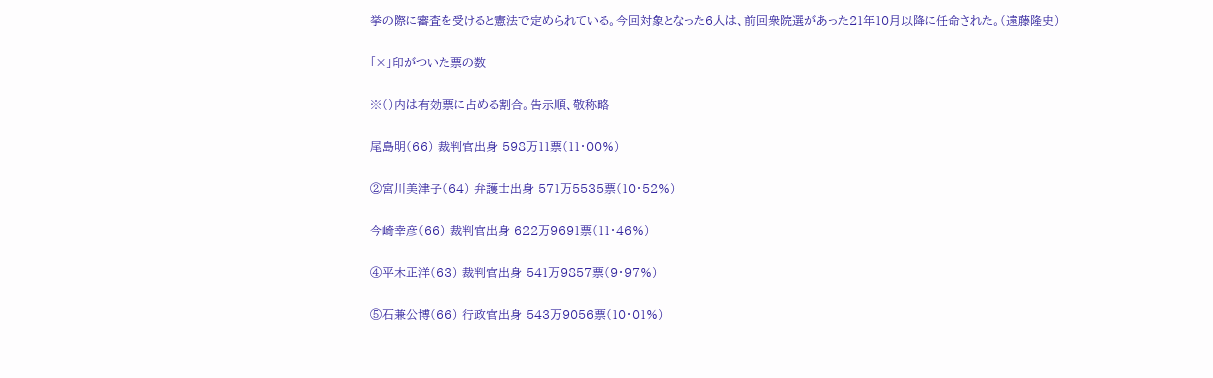挙の際に審査を受けると憲法で定められている。今回対象となった6人は、前回衆院選があった21年10月以降に任命された。(遠藤隆史)

「×」印がついた票の数

※()内は有効票に占める割合。告示順、敬称略

尾島明(66) 裁判官出身 598万11票(11・00%)

②宮川美津子(64) 弁護士出身 571万5535票(10・52%)

今崎幸彦(66) 裁判官出身 622万9691票(11・46%)

④平木正洋(63) 裁判官出身 541万9857票(9・97%)

⑤石兼公博(66) 行政官出身 543万9056票(10・01%)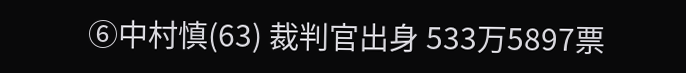⑥中村慎(63) 裁判官出身 533万5897票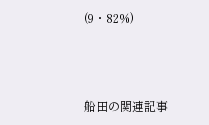(9・82%)



船田の関連記事